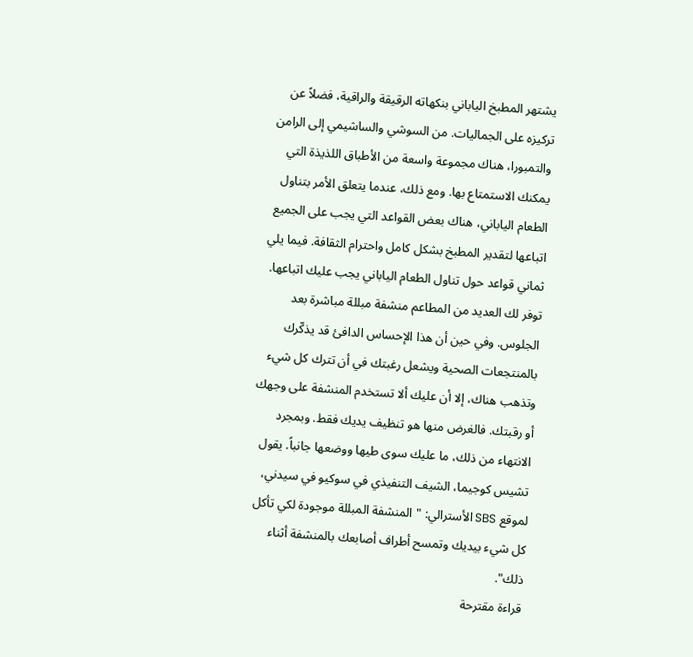يشتهر المطبخ الياباني بنكهاته الرقيقة والراقية، فضلاً عن تركيزه على الجماليات. من السوشي والساشيمي إلى الرامن والتمبورا، هناك مجموعة واسعة من الأطباق اللذيذة التي يمكنك الاستمتاع بها. ومع ذلك، عندما يتعلق الأمر بتناول الطعام الياباني، هناك بعض القواعد التي يجب على الجميع اتباعها لتقدير المطبخ بشكل كامل واحترام الثقافة. فيما يلي ثماني قواعد حول تناول الطعام الياباني يجب عليك اتباعها.
توفر لك العديد من المطاعم منشفة مبللة مباشرة بعد الجلوس. وفي حين أن هذا الإحساس الدافئ قد يذكّرك بالمنتجعات الصحية ويشعل رغبتك في أن تترك كل شيء وتذهب هناك، إلا أن عليك ألا تستخدم المنشفة على وجهك أو رقبتك. فالغرض منها هو تنظيف يديك فقط. وبمجرد الانتهاء من ذلك، ما عليك سوى طيها ووضعها جانباً. يقول تشيس كوجيما، الشيف التنفيذي في سوكيو في سيدني، لموقع SBS الأسترالي: "المنشفة المبللة موجودة لكي تأكل كل شيء بيديك وتمسح أطراف أصابعك بالمنشفة أثناء ذلك".
قراءة مقترحة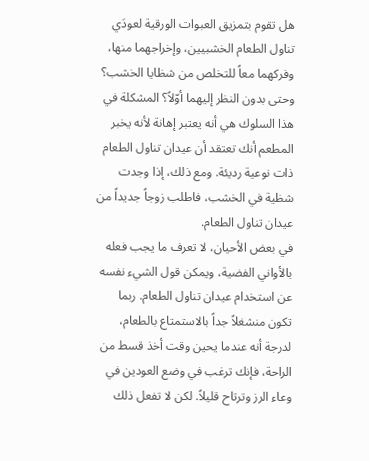هل تقوم بتمزيق العبوات الورقية لعودَي تناول الطعام الخشبيين، وإخراجهما منها، وفركهما معاً للتخلص من شظايا الخشب؟ وحتى بدون النظر إليهما أوّلاً؟ المشكلة في هذا السلوك هي أنه يعتبر إهانة لأنه يخبر المطعم أنك تعتقد أن عيدان تناول الطعام ذات نوعية رديئة. ومع ذلك، إذا وجدت شظية في الخشب، فاطلب زوجاً جديداً من عيدان تناول الطعام.
في بعض الأحيان، لا تعرف ما يجب فعله بالأواني الفضية، ويمكن قول الشيء نفسه عن استخدام عيدان تناول الطعام. ربما تكون منشغلاً جداً بالاستمتاع بالطعام، لدرجة أنه عندما يحين وقت أخذ قسط من الراحة، فإنك ترغب في وضع العودين في وعاء الرز وترتاح قليلاً. لكن لا تفعل ذلك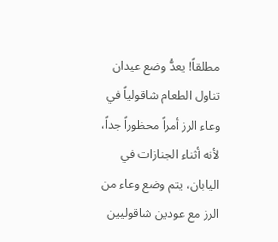مطلقاً! يعدُّ وضع عيدان تناول الطعام شاقولياً في وعاء الرز أمراً محظوراً جداً، لأنه أثناء الجنازات في اليابان، يتم وضع وعاء من الرز مع عودين شاقوليين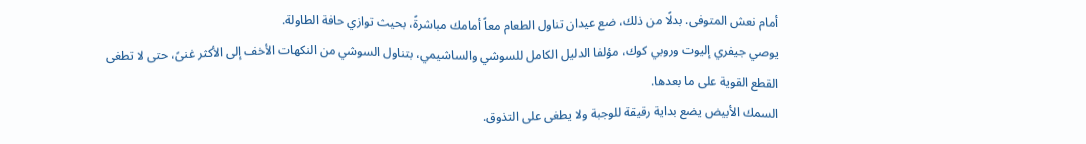أمام نعش المتوفى. بدلًا من ذلك، ضع عيدان تناول الطعام معاً أمامك مباشرةً، بحيث توازي حافة الطاولة.
يوصي جيفري إليوت وروبي كوك، مؤلفا الدليل الكامل للسوشي والساشيمي، بتناول السوشي من النكهات الأخف إلى الأكثر غنىً، حتى لا تطغى القطع القوية على ما بعدها.
السمك الأبيض يضع بداية رقيقة للوجبة ولا يطغى على التذوق.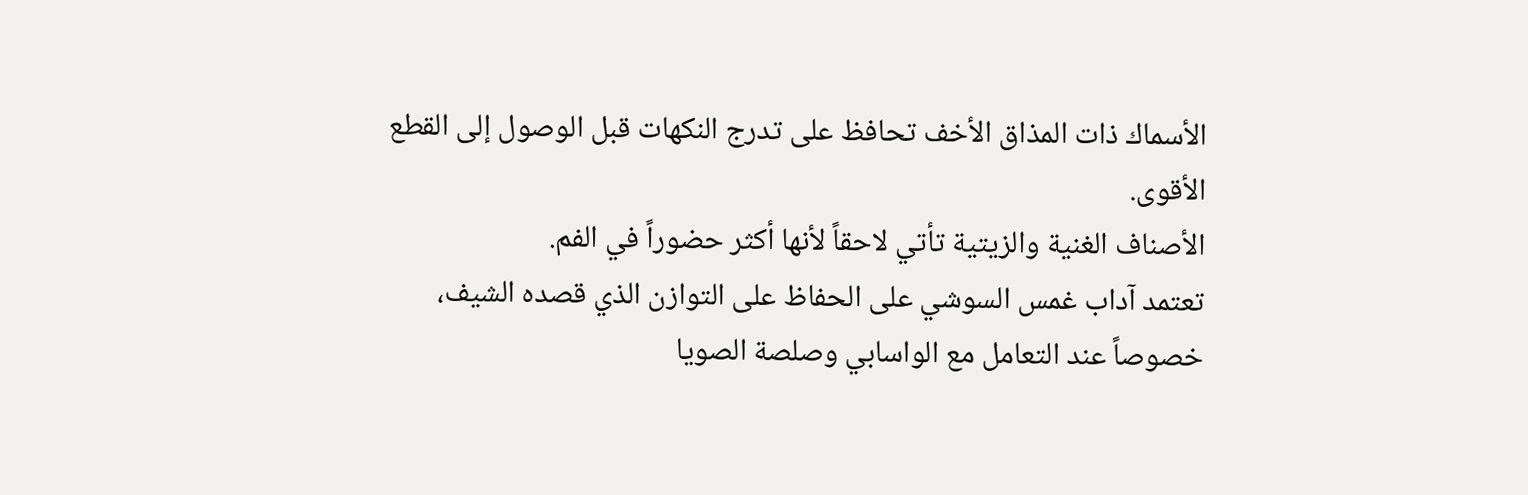الأسماك ذات المذاق الأخف تحافظ على تدرج النكهات قبل الوصول إلى القطع الأقوى.
الأصناف الغنية والزيتية تأتي لاحقاً لأنها أكثر حضوراً في الفم.
تعتمد آداب غمس السوشي على الحفاظ على التوازن الذي قصده الشيف، خصوصاً عند التعامل مع الواسابي وصلصة الصويا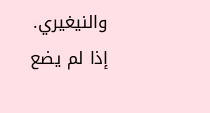والنيغيري.
إذا لم يضع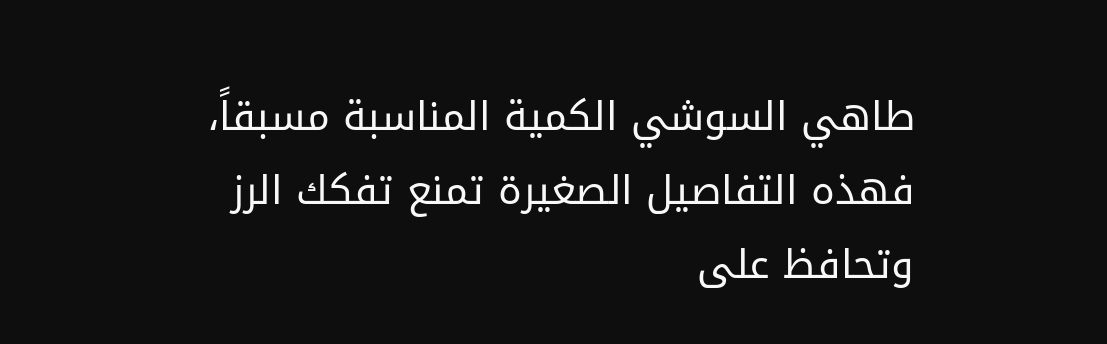طاهي السوشي الكمية المناسبة مسبقاً، فهذه التفاصيل الصغيرة تمنع تفكك الرز وتحافظ على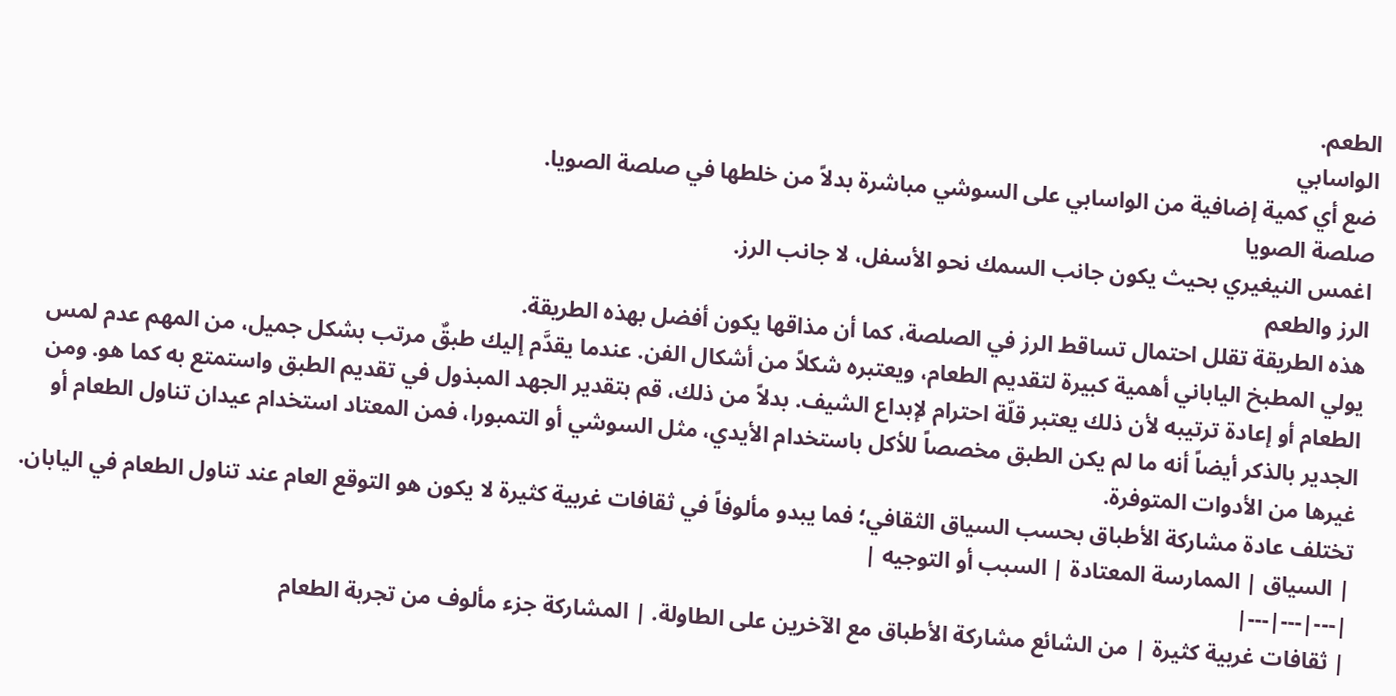الطعم.
الواسابي
ضع أي كمية إضافية من الواسابي على السوشي مباشرة بدلاً من خلطها في صلصة الصويا.
صلصة الصويا
اغمس النيغيري بحيث يكون جانب السمك نحو الأسفل، لا جانب الرز.
الرز والطعم
هذه الطريقة تقلل احتمال تساقط الرز في الصلصة، كما أن مذاقها يكون أفضل بهذه الطريقة.
يولي المطبخ الياباني أهمية كبيرة لتقديم الطعام، ويعتبره شكلاً من أشكال الفن. عندما يقدَّم إليك طبقٌ مرتب بشكل جميل، من المهم عدم لمس الطعام أو إعادة ترتيبه لأن ذلك يعتبر قلّة احترام لإبداع الشيف. بدلاً من ذلك، قم بتقدير الجهد المبذول في تقديم الطبق واستمتع به كما هو. ومن الجدير بالذكر أيضاً أنه ما لم يكن الطبق مخصصاً للأكل باستخدام الأيدي، مثل السوشي أو التمبورا، فمن المعتاد استخدام عيدان تناول الطعام أو غيرها من الأدوات المتوفرة.
تختلف عادة مشاركة الأطباق بحسب السياق الثقافي؛ فما يبدو مألوفاً في ثقافات غربية كثيرة لا يكون هو التوقع العام عند تناول الطعام في اليابان.
| السياق | الممارسة المعتادة | السبب أو التوجيه |
|---|---|---|
| ثقافات غربية كثيرة | من الشائع مشاركة الأطباق مع الآخرين على الطاولة. | المشاركة جزء مألوف من تجربة الطعام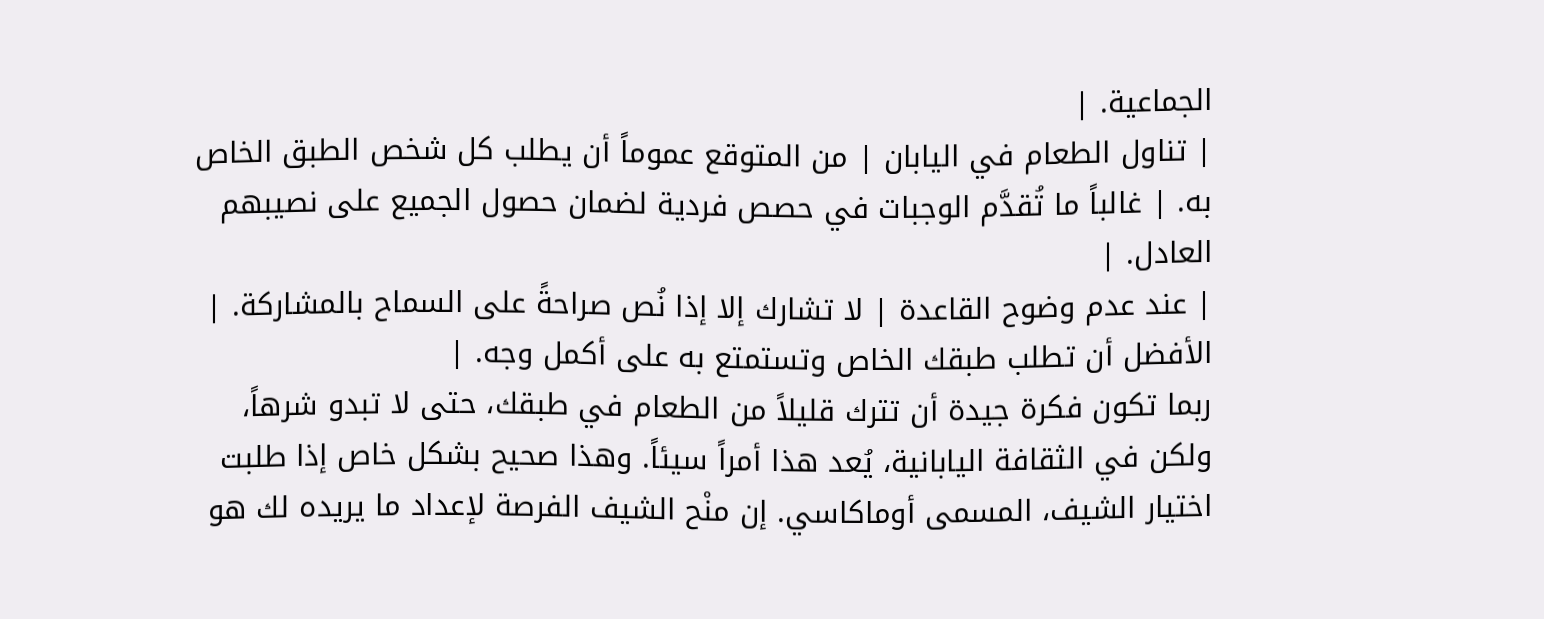الجماعية. |
| تناول الطعام في اليابان | من المتوقع عموماً أن يطلب كل شخص الطبق الخاص به. | غالباً ما تُقدَّم الوجبات في حصص فردية لضمان حصول الجميع على نصيبهم العادل. |
| عند عدم وضوح القاعدة | لا تشارك إلا إذا نُص صراحةً على السماح بالمشاركة. | الأفضل أن تطلب طبقك الخاص وتستمتع به على أكمل وجه. |
ربما تكون فكرة جيدة أن تترك قليلاً من الطعام في طبقك، حتى لا تبدو شرهاً، ولكن في الثقافة اليابانية، يُعد هذا أمراً سيئاً. وهذا صحيح بشكل خاص إذا طلبت اختيار الشيف، المسمى أوماكاسي. إن منْح الشيف الفرصة لإعداد ما يريده لك هو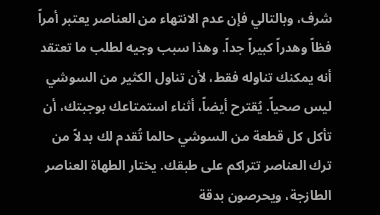شرف، وبالتالي فإن عدم الانتهاء من العناصر يعتبر أمراً فظاً وهدراً كبيراً جداً. وهذا سبب وجيه لطلب ما تعتقد أنه يمكنك تناوله فقط، لأن تناول الكثير من السوشي ليس صحياً. يُقترح أيضاً، أثناء استمتاعك بوجبتك، أن تأكل كل قطعة من السوشي حالما تُقدم لك بدلاً من ترك العناصر تتراكم على طبقك. يختار الطهاة العناصر الطازجة، ويحرصون بدقة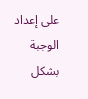على إعداد الوجبة بشكل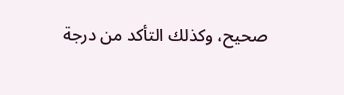صحيح، وكذلك التأكد من درجة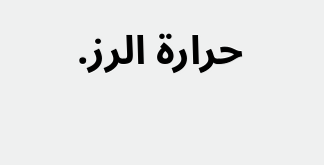حرارة الرز.